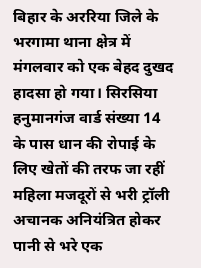बिहार के अररिया जिले के भरगामा थाना क्षेत्र में मंगलवार को एक बेहद दुखद हादसा हो गया। सिरसिया हनुमानगंज वार्ड संख्या 14 के पास धान की रोपाई के लिए खेतों की तरफ जा रहीं महिला मजदूरों से भरी ट्रॉली अचानक अनियंत्रित होकर पानी से भरे एक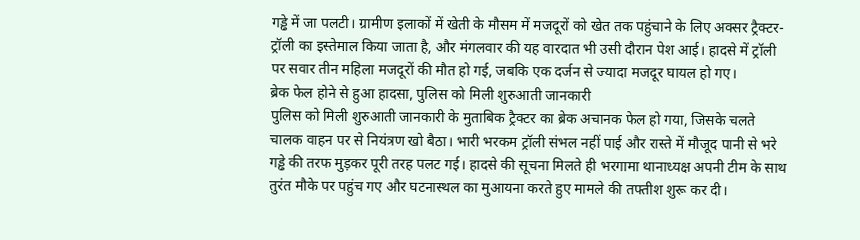गड्ढे में जा पलटी। ग्रामीण इलाकों में खेती के मौसम में मजदूरों को खेत तक पहुंचाने के लिए अक्सर ट्रैक्टर-ट्रॉली का इस्तेमाल किया जाता है, और मंगलवार की यह वारदात भी उसी दौरान पेश आई। हादसे में ट्रॉली पर सवार तीन महिला मजदूरों की मौत हो गई, जबकि एक दर्जन से ज्यादा मजदूर घायल हो गए।
ब्रेक फेल होने से हुआ हादसा, पुलिस को मिली शुरुआती जानकारी
पुलिस को मिली शुरुआती जानकारी के मुताबिक ट्रैक्टर का ब्रेक अचानक फेल हो गया, जिसके चलते चालक वाहन पर से नियंत्रण खो बैठा। भारी भरकम ट्रॉली संभल नहीं पाई और रास्ते में मौजूद पानी से भरे गड्ढे की तरफ मुड़कर पूरी तरह पलट गई। हादसे की सूचना मिलते ही भरगामा थानाध्यक्ष अपनी टीम के साथ तुरंत मौके पर पहुंच गए और घटनास्थल का मुआयना करते हुए मामले की तफ्तीश शुरू कर दी।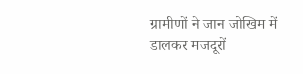ग्रामीणों ने जान जोखिम में डालकर मजदूरों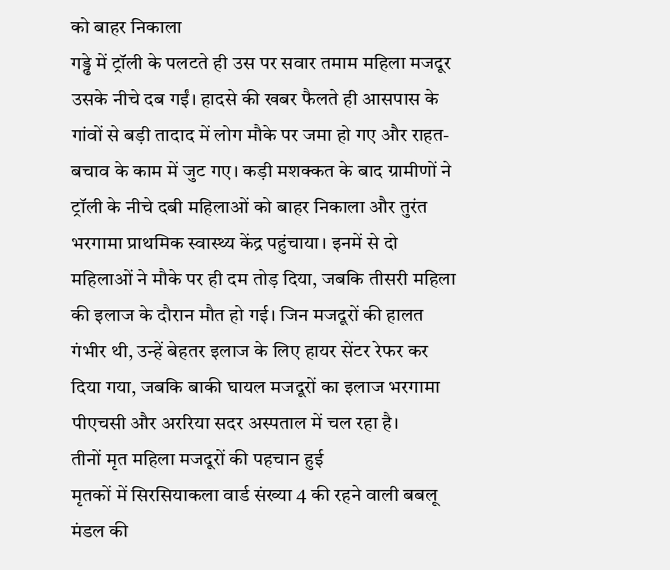को बाहर निकाला
गड्ढे में ट्रॉली के पलटते ही उस पर सवार तमाम महिला मजदूर उसके नीचे दब गईं। हादसे की खबर फैलते ही आसपास के गांवों से बड़ी तादाद में लोग मौके पर जमा हो गए और राहत-बचाव के काम में जुट गए। कड़ी मशक्कत के बाद ग्रामीणों ने ट्रॉली के नीचे दबी महिलाओं को बाहर निकाला और तुरंत भरगामा प्राथमिक स्वास्थ्य केंद्र पहुंचाया। इनमें से दो महिलाओं ने मौके पर ही दम तोड़ दिया, जबकि तीसरी महिला की इलाज के दौरान मौत हो गई। जिन मजदूरों की हालत गंभीर थी, उन्हें बेहतर इलाज के लिए हायर सेंटर रेफर कर दिया गया, जबकि बाकी घायल मजदूरों का इलाज भरगामा पीएचसी और अररिया सदर अस्पताल में चल रहा है।
तीनों मृत महिला मजदूरों की पहचान हुई
मृतकों में सिरसियाकला वार्ड संख्या 4 की रहने वाली बबलू मंडल की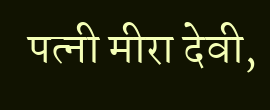पत्नी मीरा देवी,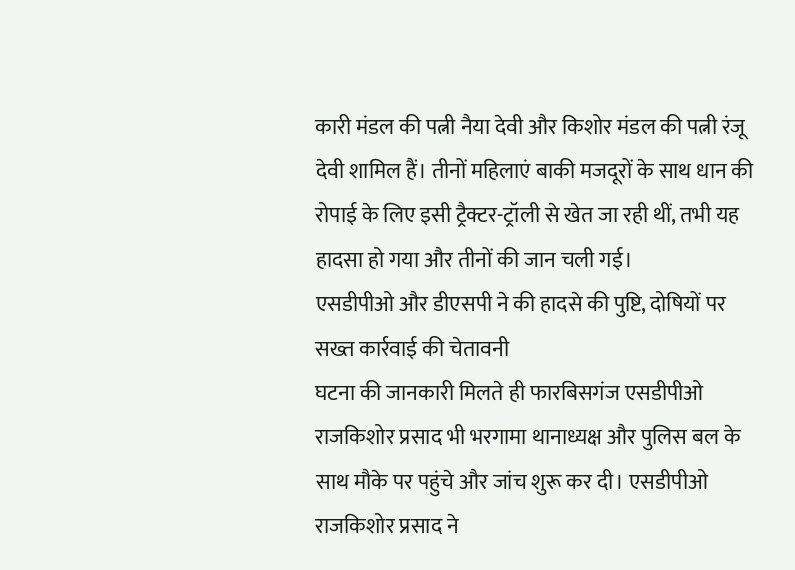कारी मंडल की पत्नी नैया देवी और किशोर मंडल की पत्नी रंजू देवी शामिल हैं। तीनों महिलाएं बाकी मजदूरों के साथ धान की रोपाई के लिए इसी ट्रैक्टर-ट्रॉली से खेत जा रही थीं, तभी यह हादसा हो गया और तीनों की जान चली गई।
एसडीपीओ और डीएसपी ने की हादसे की पुष्टि, दोषियों पर सख्त कार्रवाई की चेतावनी
घटना की जानकारी मिलते ही फारबिसगंज एसडीपीओ राजकिशोर प्रसाद भी भरगामा थानाध्यक्ष और पुलिस बल के साथ मौके पर पहुंचे और जांच शुरू कर दी। एसडीपीओ राजकिशोर प्रसाद ने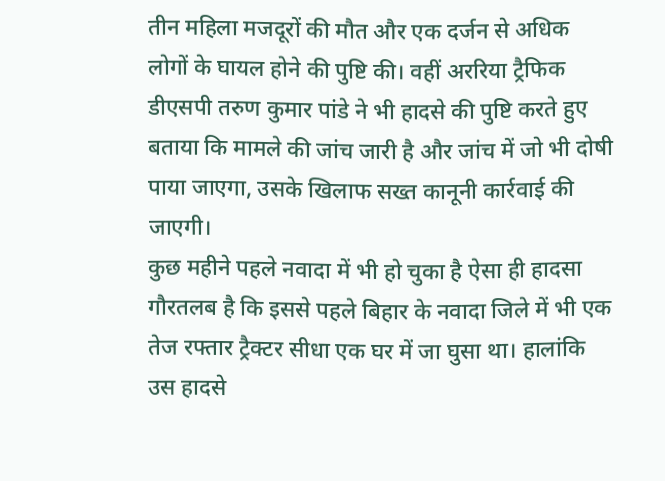तीन महिला मजदूरों की मौत और एक दर्जन से अधिक लोगों के घायल होने की पुष्टि की। वहीं अररिया ट्रैफिक डीएसपी तरुण कुमार पांडे ने भी हादसे की पुष्टि करते हुए बताया कि मामले की जांच जारी है और जांच में जो भी दोषी पाया जाएगा, उसके खिलाफ सख्त कानूनी कार्रवाई की जाएगी।
कुछ महीने पहले नवादा में भी हो चुका है ऐसा ही हादसा
गौरतलब है कि इससे पहले बिहार के नवादा जिले में भी एक तेज रफ्तार ट्रैक्टर सीधा एक घर में जा घुसा था। हालांकि उस हादसे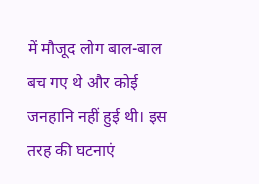में मौजूद लोग बाल-बाल बच गए थे और कोई जनहानि नहीं हुई थी। इस तरह की घटनाएं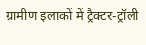ग्रामीण इलाकों में ट्रैक्टर-ट्रॉली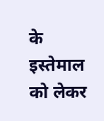के इस्तेमाल को लेकर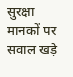सुरक्षा मानकों पर सवाल खड़े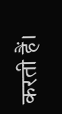करती हैं।